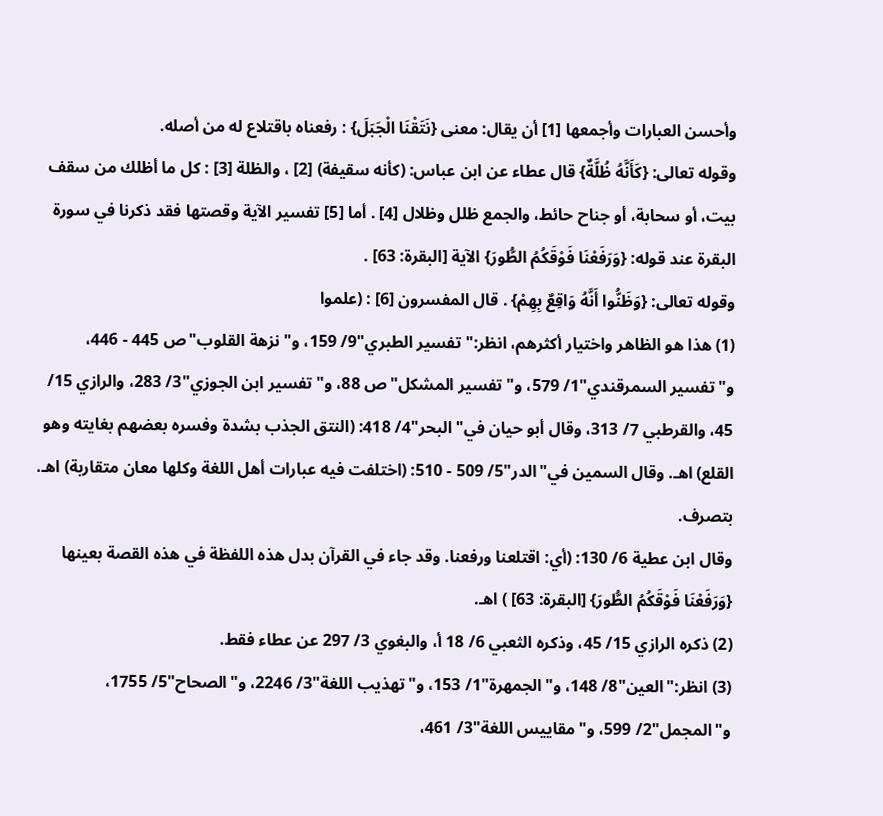وأحسن العبارات وأجمعها [1] أن يقال: معنى {نَتَقْنَا الْجَبَلَ} : رفعناه باقتلاع له من أصله.
وقوله تعالى: {كَأَنَّهُ ظُلَّةٌ} قال عطاء عن ابن عباس: (كأنه سقيفة) [2] ، والظلة [3] : كل ما أظلك من سقف بيت، أو سحابة، أو جناح حائط، والجمع ظلل وظلال [4] . أما [5] تفسير الآية وقصتها فقد ذكرنا في سورة البقرة عند قوله: {وَرَفَعْنَا فَوْقَكُمُ الطُّورَ} الآية [البقرة: 63] .
وقوله تعالى: {وَظَنُّوا أَنَّهُ وَاقِعٌ بِهِمْ} . قال المفسرون [6] : (علموا
(1) هذا هو الظاهر واختيار أكثرهم، انظر:"تفسير الطبري"9/ 159، و"نزهة القلوب"ص 445 - 446، و"تفسير السمرقندي"1/ 579، و"تفسير المشكل"ص 88، و"تفسير ابن الجوزي"3/ 283، والرازي 15/ 45، والقرطبي 7/ 313، وقال أبو حيان في"البحر"4/ 418: (النتق الجذب بشدة وفسره بعضهم بغايته وهو القلع) اهـ. وقال السمين في"الدر"5/ 509 - 510: (اختلفت فيه عبارات أهل اللغة وكلها معان متقاربة) اهـ. بتصرف.
وقال ابن عطية 6/ 130: (أي: اقتلعنا ورفعنا. وقد جاء في القرآن بدل هذه اللفظة في هذه القصة بعينها {وَرَفَعْنَا فَوْقَكُمُ الطُّورَ} [البقرة: 63] ) اهـ.
(2) ذكره الرازي 15/ 45، وذكره الثعبي 6/ 18 أ، والبغوي 3/ 297 عن عطاء فقط.
(3) انظر:"العين"8/ 148، و"الجمهرة"1/ 153، و"تهذيب اللغة"3/ 2246، و"الصحاح"5/ 1755، و"المجمل"2/ 599، و"مقاييس اللغة"3/ 461،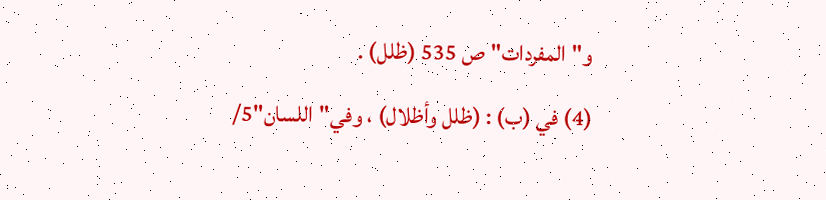و"المفردات"ص 535 (ظلل) .
(4) في (ب) : (ظلل وأظلال) ، وفي"اللسان"5/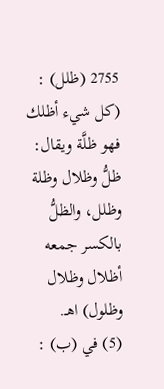2755 (ظلل) : (كل شيء أظلك فهو ظلَّة ويقال: ظلُّ وظلال وظلة وظلل، والظلُّ بالكسر جمعه أظلال وظلال وظلول) اهـ.
(5) في (ب) :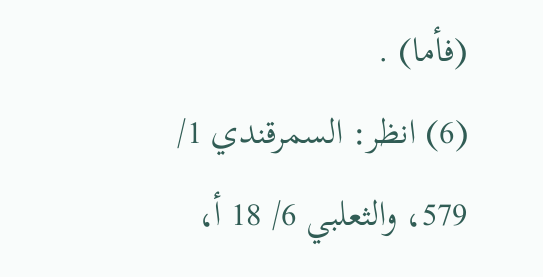(فأما) .
(6) انظر: السمرقندي 1/ 579، والثعلبي 6/ 18 أ،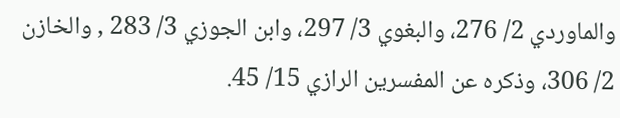والماوردي 2/ 276، والبغوي 3/ 297، وابن الجوزي 3/ 283 , والخازن 2/ 306، وذكره عن المفسرين الرازي 15/ 45.